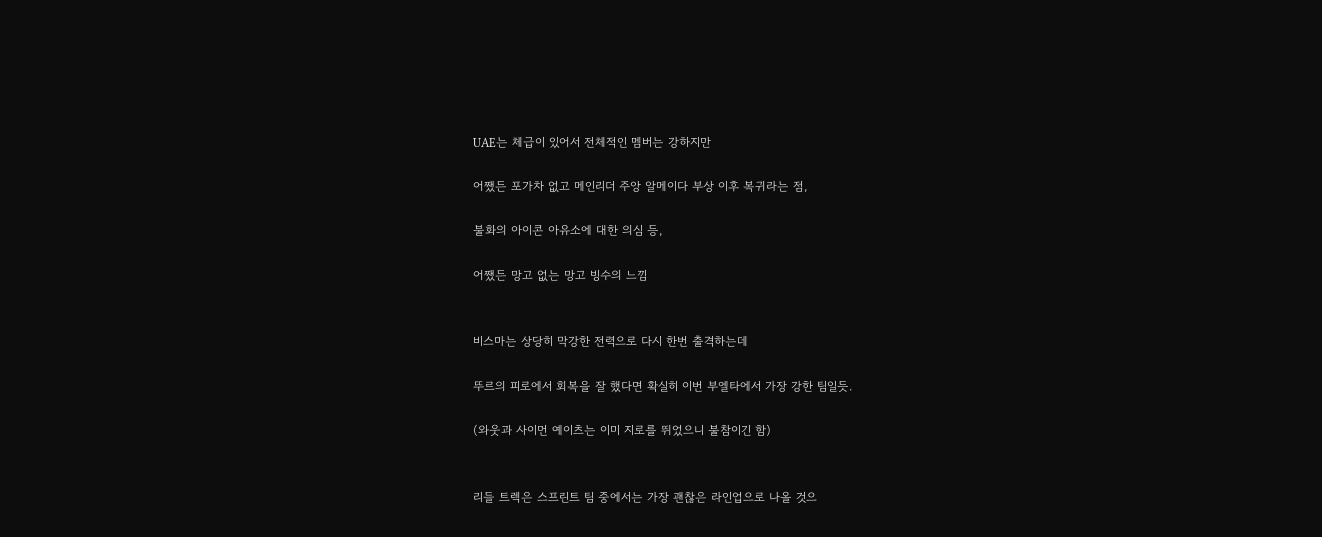UAE는 체급이 있어서 전체적인 멤버는 강하지만

어쨌든 포가차 없고 메인리더 주앙 알메이다 부상 이후 복귀라는 점,

불화의 아이콘 아유소에 대한 의심 등,

어쨌든 망고 없는 망고 빙수의 느낌


비스마는 상당히 막강한 전력으로 다시 한번 출격하는데

뚜르의 피로에서 회복을 잘 했다면 확실히 이번 부엘타에서 가장 강한 팀일듯.

(와웃과 사이먼 예이츠는 이미 지로를 뛰었으니 불참이긴 함)


리들 트렉은 스프린트 팀 중에서는 가장 괜찮은 라인업으로 나올 것으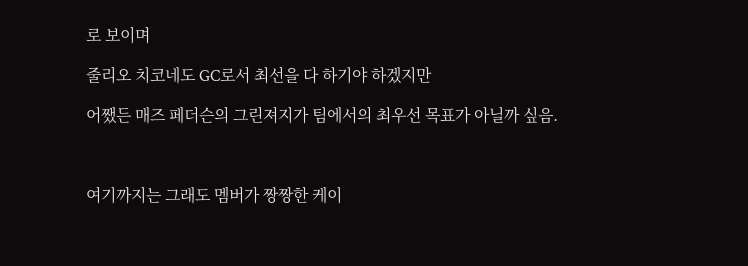로 보이며

줄리오 치코네도 GC로서 최선을 다 하기야 하겠지만

어쨌든 매즈 페더슨의 그린져지가 팀에서의 최우선 목표가 아닐까 싶음.



여기까지는 그래도 멤버가 짱짱한 케이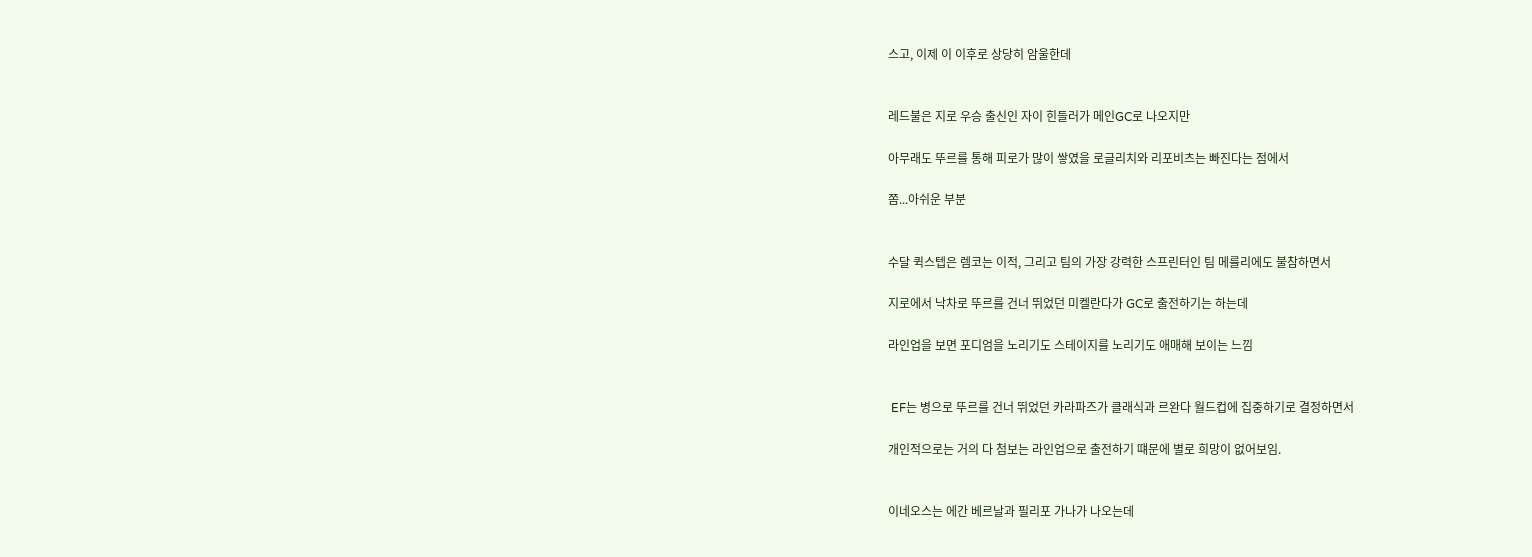스고, 이제 이 이후로 상당히 암울한데


레드불은 지로 우승 출신인 자이 힌들러가 메인GC로 나오지만

아무래도 뚜르를 통해 피로가 많이 쌓였을 로글리치와 리포비츠는 빠진다는 점에서

쫌...아쉬운 부분


수달 퀵스텝은 렘코는 이적, 그리고 팀의 가장 강력한 스프린터인 팀 메를리에도 불참하면서

지로에서 낙차로 뚜르를 건너 뛰었던 미켈란다가 GC로 출전하기는 하는데

라인업을 보면 포디엄을 노리기도 스테이지를 노리기도 애매해 보이는 느낌


 EF는 병으로 뚜르를 건너 뛰었던 카라파즈가 클래식과 르완다 월드컵에 집중하기로 결정하면서

개인적으로는 거의 다 첨보는 라인업으로 출전하기 떄문에 별로 희망이 없어보임.


이네오스는 에간 베르날과 필리포 가나가 나오는데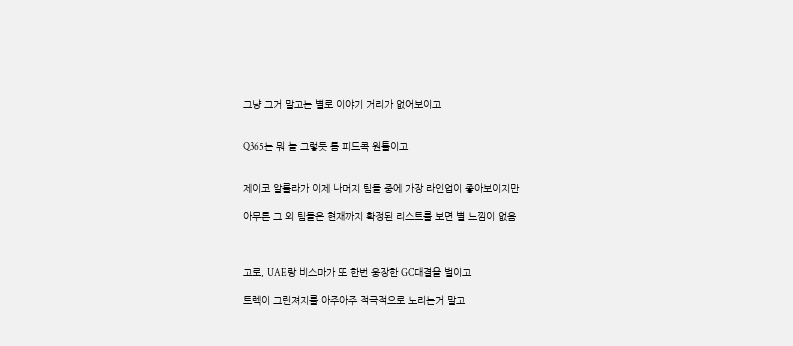그냥 그거 말고는 별로 이야기 거리가 없어보이고


Q365는 뭐 늘 그렇듯 톰 피드콕 원툴이고


제이코 알룰라가 이제 나머지 팀들 중에 가장 라인업이 좋아보이지만

아무튼 그 외 팀들은 현재까지 확정된 리스트를 보면 별 느낌이 없음



고로, UAE랑 비스마가 또 한번 웅장한 GC대결을 벌이고

트렉이 그린져지를 아주아주 적극적으로 노리는거 말고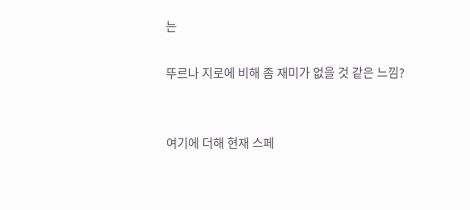는

뚜르나 지로에 비해 좀 재미가 없을 것 같은 느낌?


여기에 더해 현재 스페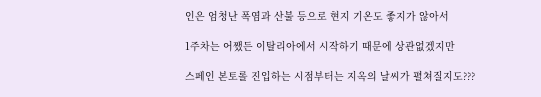인은 엄청난 폭염과 산불 등으로 현지 기온도 좋지가 않아서

1주차는 어쨌든 이탈리아에서 시작하기 때문에 상관없겠지만

스페인 본토롤 진입하는 시점부터는 지옥의 날씨가 펼쳐질지도???